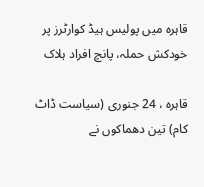قاہرہ میں پولیس ہیڈ کوارٹرز پر خودکش حملہ، پانچ افراد ہلاک

قاہرہ ، 24 جنوری (سیاست ڈاٹ کام) تین دھماکوں نے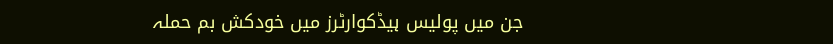جن میں پولیس ہیڈکوارٹرز میں خودکش بم حملہ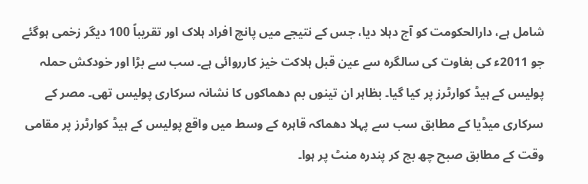شامل ہے، دارالحکومت کو آج دہلا دیا، جس کے نتیجے میں پانچ افراد ہلاک اور تقریباً 100 دیگر زخمی ہوگئے جو 2011ء کی بغاوت کی سالگرہ سے عین قبل ہلاکت خیز کارروائی ہے۔ سب سے بڑا اور خودکش حملہ پولیس کے ہیڈ کوارٹرز پر کیا گیا۔ بظاہر ان تینوں بم دھماکوں کا نشانہ سرکاری پولیس تھی۔ مصر کے سرکاری میڈیا کے مطابق سب سے پہلا دھماکہ قاہرہ کے وسط میں واقع پولیس کے ہیڈ کوارٹرز پر مقامی وقت کے مطابق صبح چھ بج کر پندرہ منٹ پر ہوا۔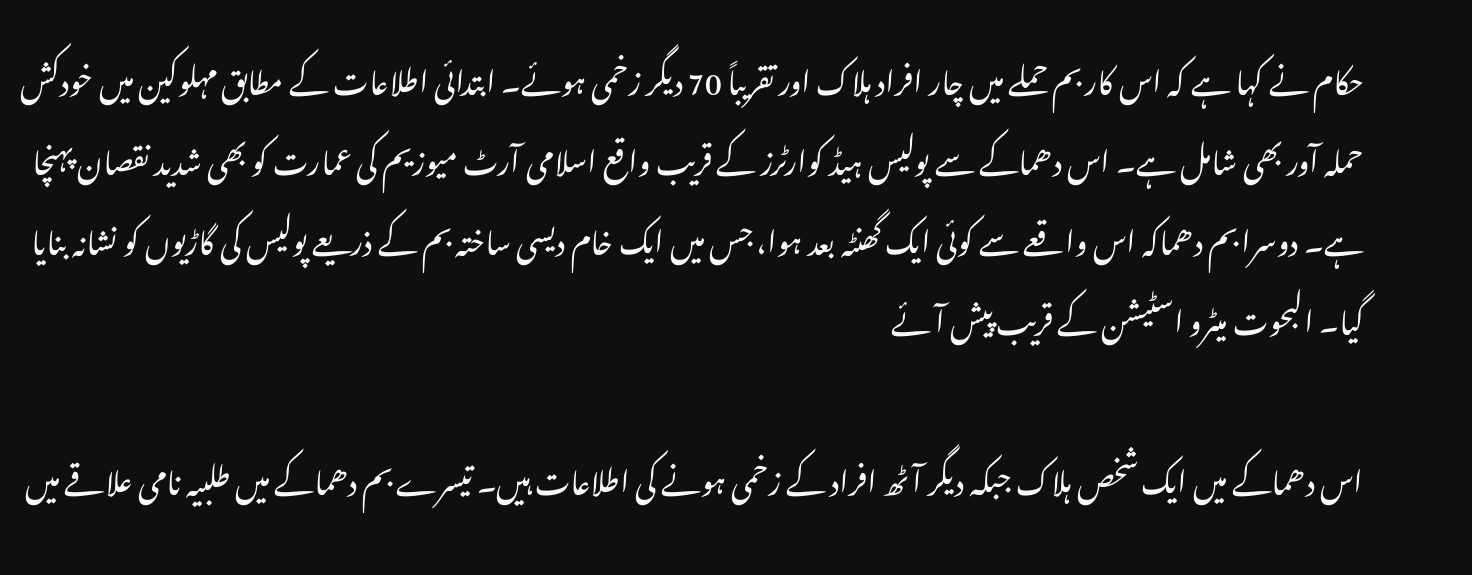حکام نے کہا ہے کہ اس کار بم حملے میں چار افراد ہلاک اور تقریباً 70 دیگر زخمی ہوئے۔ ابتدائی اطلاعات کے مطابق مہلوکین میں خودکش حملہ آور بھی شامل ہے۔ اس دھماکے سے پولیس ہیڈ کوارٹرز کے قریب واقع اسلامی آرٹ میوزیم کی عمارت کو بھی شدید نقصان پہنچا ہے۔ دوسرا بم دھماکہ اس واقعے سے کوئی ایک گھنٹہ بعد ہوا، جس میں ایک خام دیسی ساختہ بم کے ذریعے پولیس کی گاڑیوں کو نشانہ بنایا گیا۔ البحوت میٹرو اسٹیشن کے قریب پیش آئے

اس دھماکے میں ایک شخص ہلاک جبکہ دیگر آٹھ افراد کے زخمی ہونے کی اطلاعات ہیں۔ تیسرے بم دھماکے میں طلبیہ نامی علاقے میں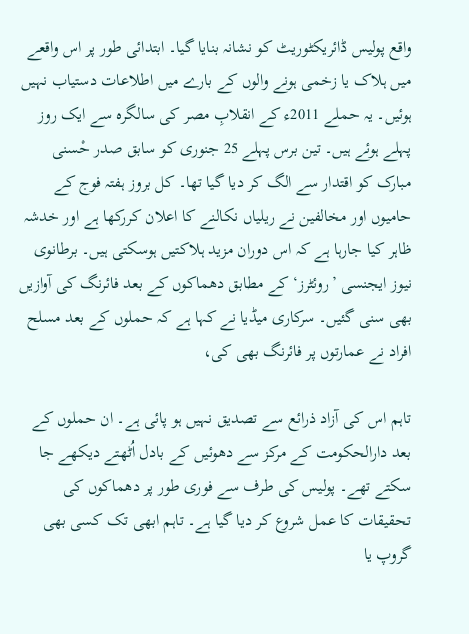واقع پولیس ڈائریکٹوریٹ کو نشانہ بنایا گیا۔ ابتدائی طور پر اس واقعے میں ہلاک یا زخمی ہونے والوں کے بارے میں اطلاعات دستیاب نہیں ہوئیں۔ یہ حملے 2011ء کے انقلابِ مصر کی سالگرہ سے ایک روز پہلے ہوئے ہیں۔ تین برس پہلے 25 جنوری کو سابق صدر حْسنی مبارک کو اقتدار سے الگ کر دیا گیا تھا۔ کل بروز ہفتہ فوج کے حامیوں اور مخالفین نے ریلیاں نکالنے کا اعلان کررکھا ہے اور خدشہ ظاہر کیا جارہا ہے کہ اس دوران مزید ہلاکتیں ہوسکتی ہیں۔ برطانوی نیوز ایجنسی ’روئٹرز‘ کے مطابق دھماکوں کے بعد فائرنگ کی آوازیں بھی سنی گئیں۔ سرکاری میڈیا نے کہا ہے کہ حملوں کے بعد مسلح افراد نے عمارتوں پر فائرنگ بھی کی،

تاہم اس کی آزاد ذرائع سے تصدیق نہیں ہو پائی ہے۔ ان حملوں کے بعد دارالحکومت کے مرکز سے دھوئیں کے بادل اُٹھتے دیکھے جا سکتے تھے۔ پولیس کی طرف سے فوری طور پر دھماکوں کی تحقیقات کا عمل شروع کر دیا گیا ہے۔ تاہم ابھی تک کسی بھی گروپ یا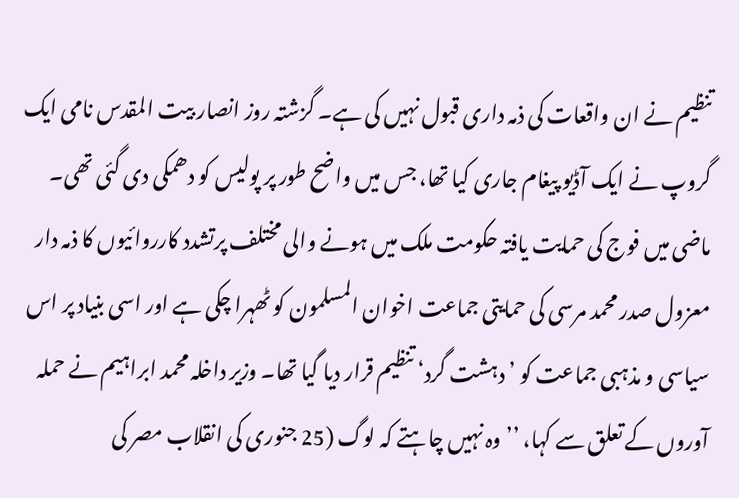تنظیم نے ان واقعات کی ذمہ داری قبول نہیں کی ہے۔ گزشتہ روز انصار بیت المقدس نامی ایک گروپ نے ایک آڈیو پیغام جاری کیا تھا، جس میں واضح طور پر پولیس کو دھمکی دی گئی تھی۔ ماضی میں فوج کی حمایت یافتہ حکومت ملک میں ہونے والی مختلف پرتشدد کارروائیوں کا ذمہ دار معزول صدر محمد مرسی کی حمایتی جماعت اخوان المسلمون کو ٹھہرا چکی ہے اور اسی بنیاد پر اس سیاسی و مذہبی جماعت کو ’دہشت گرد‘ تنظیم قرار دیا گیا تھا۔ وزیر داخلہ محمد ابراہیم نے حملہ آوروں کے تعلق سے کہا، ’’وہ نہیں چاہتے کہ لوگ (25 جنوری کی انقلاب مصر کی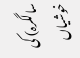سالگرہ) کی خوشیاں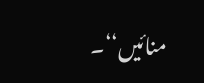منائیں‘‘۔